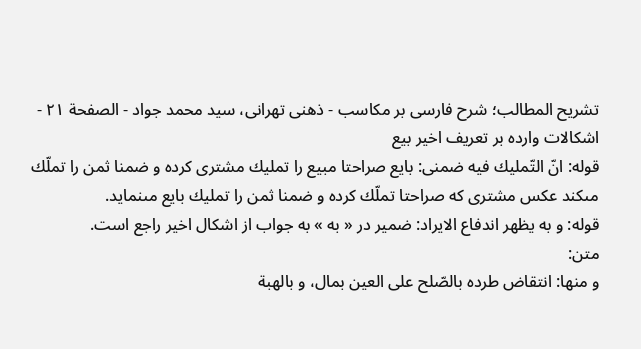تشریح المطالب؛ شرح فارسی بر مکاسب - ذهنی تهرانی، سید محمد جواد - الصفحة ٢١ - اشكالات وارده بر تعريف اخير بيع
قوله: انّ التّمليك فيه ضمنى: بايع صراحتا مبيع را تمليك مشترى كرده و ضمنا ثمن را تملّك مىكند عكس مشترى كه صراحتا تملّك كرده و ضمنا ثمن را تمليك بايع مىنمايد.
قوله: و به يظهر اندفاع الايراد: ضمير در « به » به جواب از اشكال اخير راجع است.
متن:
و منها: انتقاض طرده بالصّلح على العين بمال، و بالهبة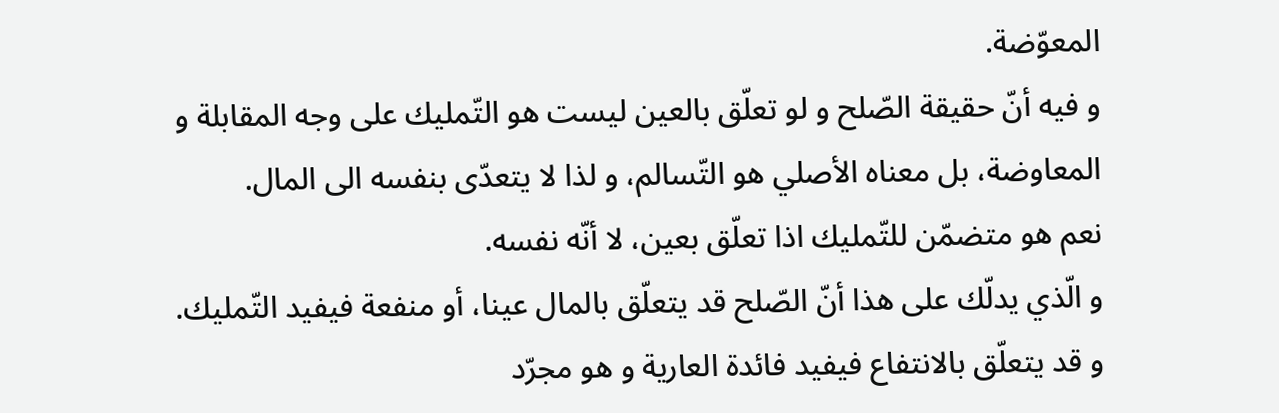المعوّضة.
و فيه أنّ حقيقة الصّلح و لو تعلّق بالعين ليست هو التّمليك على وجه المقابلة و المعاوضة، بل معناه الأصلي هو التّسالم، و لذا لا يتعدّى بنفسه الى المال.
نعم هو متضمّن للتّمليك اذا تعلّق بعين، لا أنّه نفسه.
و الّذي يدلّك على هذا أنّ الصّلح قد يتعلّق بالمال عينا، أو منفعة فيفيد التّمليك.
و قد يتعلّق بالانتفاع فيفيد فائدة العارية و هو مجرّد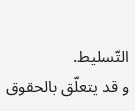التّسليط.
و قد يتعلّق بالحقوق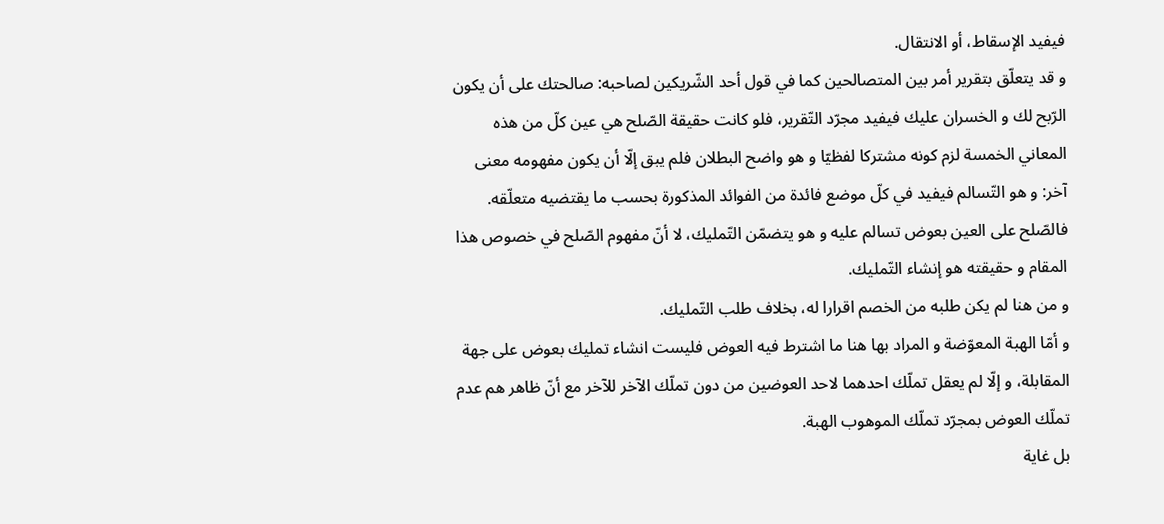فيفيد الإسقاط، أو الانتقال.
و قد يتعلّق بتقرير أمر بين المتصالحين كما في قول أحد الشّريكين لصاحبه: صالحتك على أن يكون الرّبح لك و الخسران عليك فيفيد مجرّد التّقرير، فلو كانت حقيقة الصّلح هي عين كلّ من هذه المعاني الخمسة لزم كونه مشتركا لفظيّا و هو واضح البطلان فلم يبق إلّا أن يكون مفهومه معنى آخر: و هو التّسالم فيفيد في كلّ موضع فائدة من الفوائد المذكورة بحسب ما يقتضيه متعلّقه.
فالصّلح على العين بعوض تسالم عليه و هو يتضمّن التّمليك، لا أنّ مفهوم الصّلح في خصوص هذا المقام و حقيقته هو إنشاء التّمليك.
و من هنا لم يكن طلبه من الخصم اقرارا له، بخلاف طلب التّمليك.
و أمّا الهبة المعوّضة و المراد بها هنا ما اشترط فيه العوض فليست انشاء تمليك بعوض على جهة المقابلة، و إلّا لم يعقل تملّك احدهما لاحد العوضين من دون تملّك الآخر للآخر مع أنّ ظاهر هم عدم تملّك العوض بمجرّد تملّك الموهوب الهبة.
بل غاية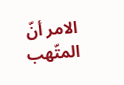الامر أنّ المتّهب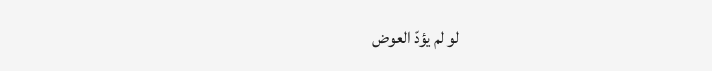لو لم يؤدّ العوض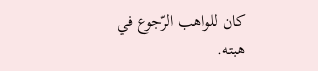كان للواهب الرّجوع في هبته.